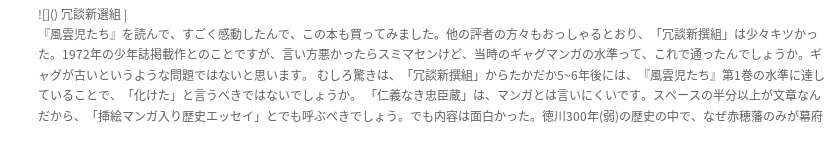![]() 冗談新選組 |
『風雲児たち』を読んで、すごく感動したんで、この本も買ってみました。他の評者の方々もおっしゃるとおり、「冗談新撰組」は少々キツかった。1972年の少年誌掲載作とのことですが、言い方悪かったらスミマセンけど、当時のギャグマンガの水準って、これで通ったんでしょうか。ギャグが古いというような問題ではないと思います。 むしろ驚きは、「冗談新撰組」からたかだか5~6年後には、『風雲児たち』第1巻の水準に達していることで、「化けた」と言うべきではないでしょうか。 「仁義なき忠臣蔵」は、マンガとは言いにくいです。スペースの半分以上が文章なんだから、「挿絵マンガ入り歴史エッセイ」とでも呼ぶべきでしょう。でも内容は面白かった。徳川300年(弱)の歴史の中で、なぜ赤穂藩のみが幕府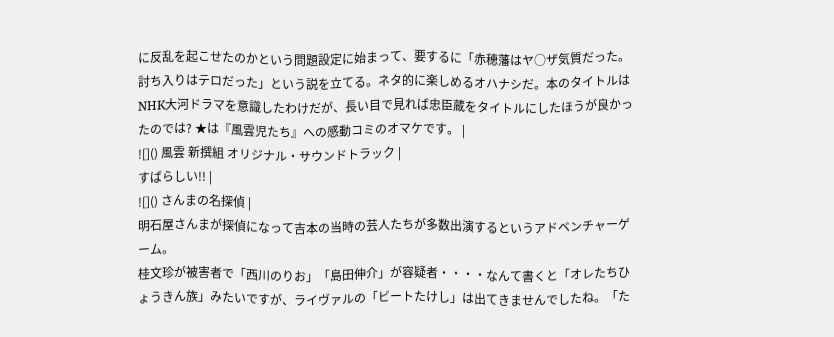に反乱を起こせたのかという問題設定に始まって、要するに「赤穂藩はヤ○ザ気質だった。討ち入りはテロだった」という説を立てる。ネタ的に楽しめるオハナシだ。本のタイトルはNHK大河ドラマを意識したわけだが、長い目で見れば忠臣蔵をタイトルにしたほうが良かったのでは? ★は『風雲児たち』への感動コミのオマケです。 |
![]() 風雲 新撰組 オリジナル・サウンドトラック |
すばらしい!! |
![]() さんまの名探偵 |
明石屋さんまが探偵になって吉本の当時の芸人たちが多数出演するというアドベンチャーゲーム。
桂文珍が被害者で「西川のりお」「島田伸介」が容疑者・・・・なんて書くと「オレたちひょうきん族」みたいですが、ライヴァルの「ビートたけし」は出てきませんでしたね。「た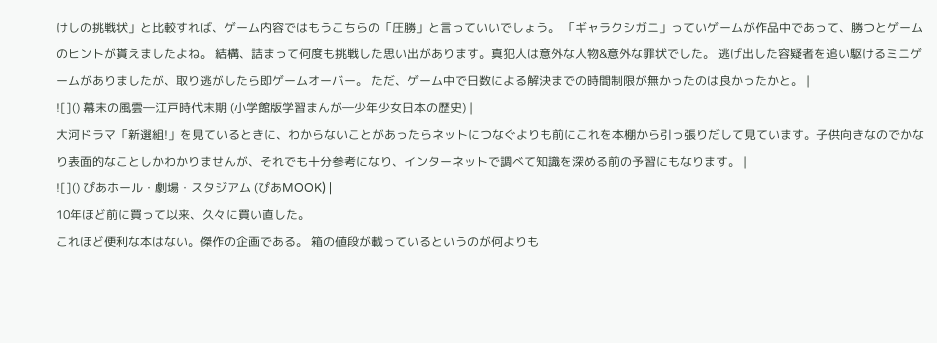けしの挑戦状」と比較すれば、ゲーム内容ではもうこちらの「圧勝」と言っていいでしょう。 「ギャラクシガニ」っていゲームが作品中であって、勝つとゲームのヒントが貰えましたよね。 結構、詰まって何度も挑戦した思い出があります。真犯人は意外な人物&意外な罪状でした。 逃げ出した容疑者を追い駆けるミニゲームがありましたが、取り逃がしたら即ゲームオーバー。 ただ、ゲーム中で日数による解決までの時間制限が無かったのは良かったかと。 |
![]() 幕末の風雲―江戸時代末期 (小学館版学習まんが―少年少女日本の歴史) |
大河ドラマ「新選組!」を見ているときに、わからないことがあったらネットにつなぐよりも前にこれを本棚から引っ張りだして見ています。子供向きなのでかなり表面的なことしかわかりませんが、それでも十分参考になり、インターネットで調べて知識を深める前の予習にもなります。 |
![]() ぴあホール・劇場・スタジアム (ぴあMOOK) |
10年ほど前に買って以来、久々に買い直した。
これほど便利な本はない。傑作の企画である。 箱の値段が載っているというのが何よりも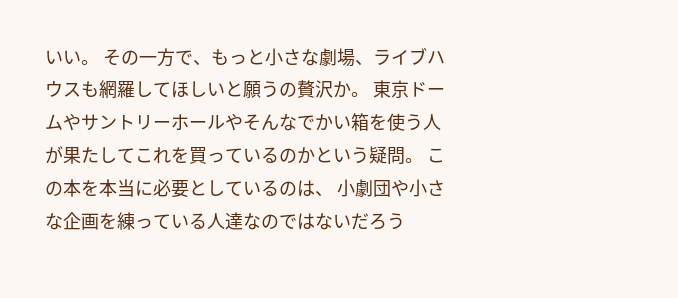いい。 その一方で、もっと小さな劇場、ライブハウスも網羅してほしいと願うの贅沢か。 東京ドームやサントリーホールやそんなでかい箱を使う人が果たしてこれを買っているのかという疑問。 この本を本当に必要としているのは、 小劇団や小さな企画を練っている人達なのではないだろう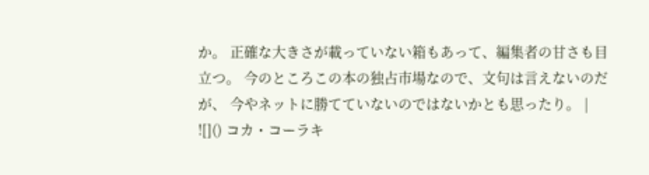か。 正確な大きさが載っていない箱もあって、編集者の甘さも目立つ。 今のところこの本の独占市場なので、文句は言えないのだが、 今やネットに勝てていないのではないかとも思ったり。 |
![]() コカ・コーラキ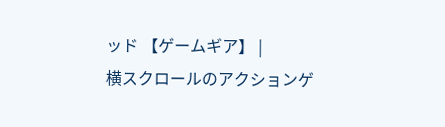ッド 【ゲームギア】 |
横スクロールのアクションゲ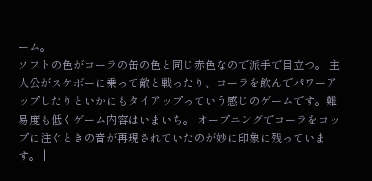ーム。
ソフトの色がコーラの缶の色と同じ赤色なので派手で目立つ。 主人公がスケボーに乗って敵と戦ったり、コーラを飲んでパワーアップしたりといかにもタイアップっていう感じのゲームです。難易度も低くゲーム内容はいまいち。 オープニングでコーラをコップに注ぐときの音が再現されていたのが妙に印象に残っています。 |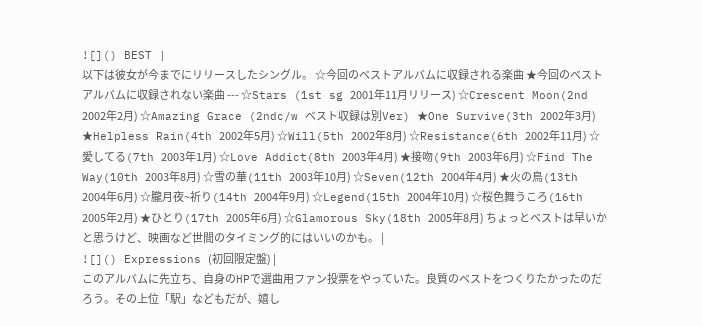![]() BEST |
以下は彼女が今までにリリースしたシングル。 ☆今回のベストアルバムに収録される楽曲 ★今回のベストアルバムに収録されない楽曲 --- ☆Stars (1st sg 2001年11月リリース) ☆Crescent Moon(2nd 2002年2月) ☆Amazing Grace (2ndc/w ベスト収録は別Ver) ★One Survive(3th 2002年3月) ★Helpless Rain(4th 2002年5月) ☆Will(5th 2002年8月) ☆Resistance(6th 2002年11月) ☆愛してる(7th 2003年1月) ☆Love Addict(8th 2003年4月) ★接吻(9th 2003年6月) ☆Find The Way(10th 2003年8月) ☆雪の華(11th 2003年10月) ☆Seven(12th 2004年4月) ★火の鳥(13th 2004年6月) ☆朧月夜~祈り(14th 2004年9月) ☆Legend(15th 2004年10月) ☆桜色舞うころ(16th 2005年2月) ★ひとり(17th 2005年6月) ☆Glamorous Sky(18th 2005年8月) ちょっとベストは早いかと思うけど、映画など世間のタイミング的にはいいのかも。 |
![]() Expressions (初回限定盤) |
このアルバムに先立ち、自身のHPで選曲用ファン投票をやっていた。良質のベストをつくりたかったのだろう。その上位「駅」などもだが、嬉し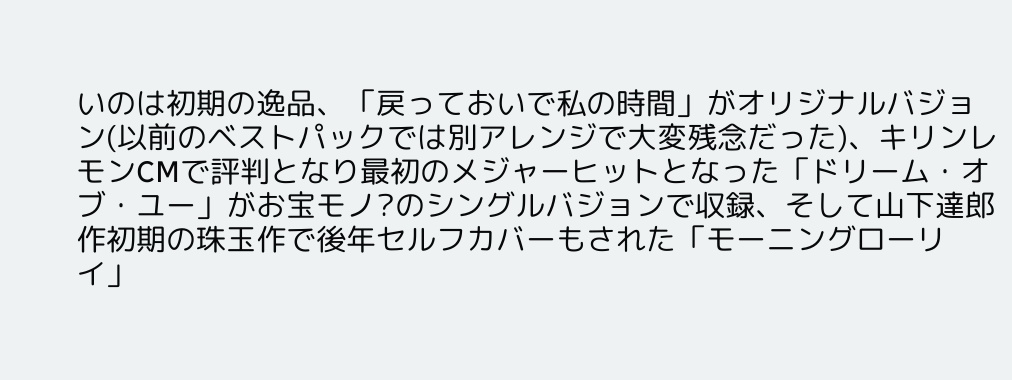いのは初期の逸品、「戻っておいで私の時間」がオリジナルバジョン(以前のベストパックでは別アレンジで大変残念だった)、キリンレモンCMで評判となり最初のメジャーヒットとなった「ドリーム・オブ・ユー」がお宝モノ?のシングルバジョンで収録、そして山下達郎作初期の珠玉作で後年セルフカバーもされた「モーニングローリイ」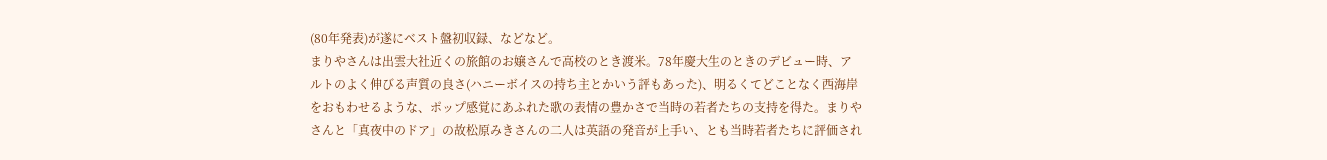(80年発表)が遂にベスト盤初収録、などなど。
まりやさんは出雲大社近くの旅館のお嬢さんで高校のとき渡米。78年慶大生のときのデビュー時、アルトのよく伸びる声質の良さ(ハニーボイスの持ち主とかいう評もあった)、明るくてどことなく西海岸をおもわせるような、ポップ感覚にあふれた歌の表情の豊かさで当時の若者たちの支持を得た。まりやさんと「真夜中のドア」の故松原みきさんの二人は英語の発音が上手い、とも当時若者たちに評価され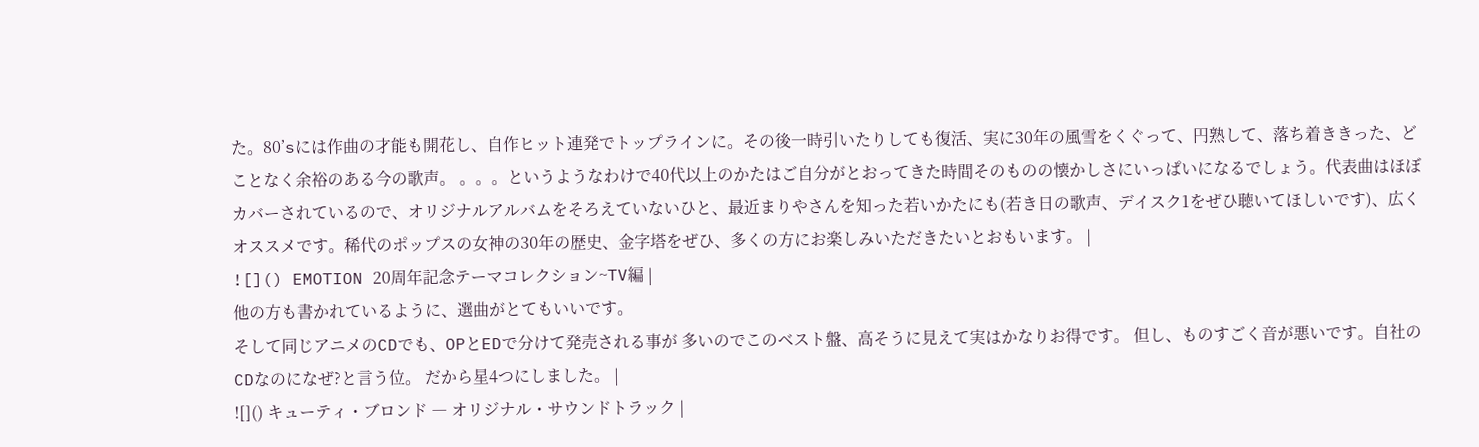た。80’sには作曲の才能も開花し、自作ヒット連発でトップラインに。その後一時引いたりしても復活、実に30年の風雪をくぐって、円熟して、落ち着ききった、どことなく余裕のある今の歌声。 。。。というようなわけで40代以上のかたはご自分がとおってきた時間そのものの懐かしさにいっぱいになるでしょう。代表曲はほぼカバーされているので、オリジナルアルバムをそろえていないひと、最近まりやさんを知った若いかたにも(若き日の歌声、デイスク1をぜひ聴いてほしいです)、広くオススメです。稀代のポップスの女神の30年の歴史、金字塔をぜひ、多くの方にお楽しみいただきたいとおもいます。 |
![]() EMOTION 20周年記念テーマコレクション~TV編 |
他の方も書かれているように、選曲がとてもいいです。
そして同じアニメのCDでも、OPとEDで分けて発売される事が 多いのでこのベスト盤、高そうに見えて実はかなりお得です。 但し、ものすごく音が悪いです。自社のCDなのになぜ?と言う位。 だから星4つにしました。 |
![]() キューティ・ブロンド ― オリジナル・サウンドトラック |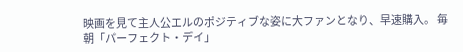映画を見て主人公エルのポジティブな姿に大ファンとなり、早速購入。 毎朝「パーフェクト・デイ」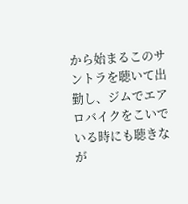から始まるこのサントラを聴いて出勤し、ジムでエアロバイクをこいでいる時にも聴きなが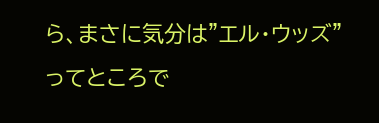ら、まさに気分は”エル・ウッズ”ってところで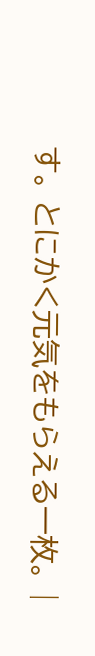す。 とにかく元気をもらえる一枚。 |